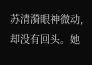苏清漪眼神微动,却没有回头。她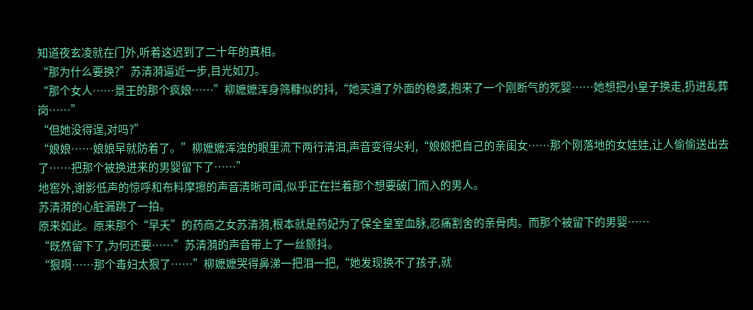知道夜玄凌就在门外,听着这迟到了二十年的真相。
“那为什么要换?”苏清漪逼近一步,目光如刀。
“那个女人……景王的那个疯娘……”柳嬷嬷浑身筛糠似的抖,“她买通了外面的稳婆,抱来了一个刚断气的死婴……她想把小皇子换走,扔进乱葬岗……”
“但她没得逞,对吗?”
“娘娘……娘娘早就防着了。”柳嬷嬷浑浊的眼里流下两行清泪,声音变得尖利,“娘娘把自己的亲闺女……那个刚落地的女娃娃,让人偷偷送出去了……把那个被换进来的男婴留下了……”
地窖外,谢影低声的惊呼和布料摩擦的声音清晰可闻,似乎正在拦着那个想要破门而入的男人。
苏清漪的心脏漏跳了一拍。
原来如此。原来那个“早夭”的药商之女苏清漪,根本就是药妃为了保全皇室血脉,忍痛割舍的亲骨肉。而那个被留下的男婴……
“既然留下了,为何还要……”苏清漪的声音带上了一丝颤抖。
“狠啊……那个毒妇太狠了……”柳嬷嬷哭得鼻涕一把泪一把,“她发现换不了孩子,就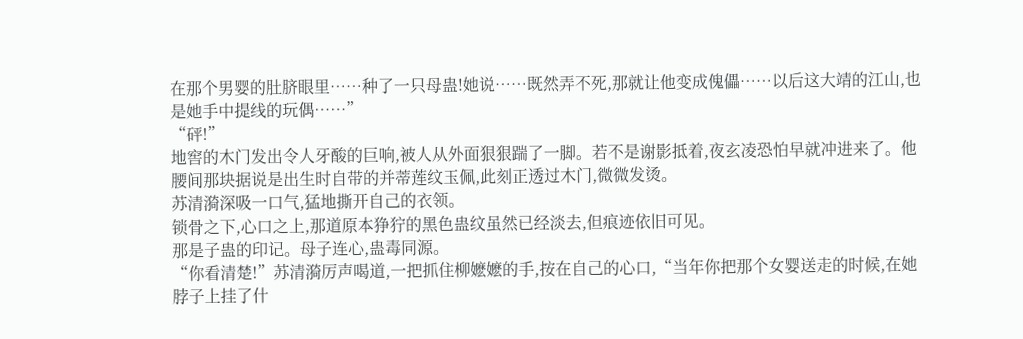在那个男婴的肚脐眼里……种了一只母蛊!她说……既然弄不死,那就让他变成傀儡……以后这大靖的江山,也是她手中提线的玩偶……”
“砰!”
地窖的木门发出令人牙酸的巨响,被人从外面狠狠踹了一脚。若不是谢影抵着,夜玄凌恐怕早就冲进来了。他腰间那块据说是出生时自带的并蒂莲纹玉佩,此刻正透过木门,微微发烫。
苏清漪深吸一口气,猛地撕开自己的衣领。
锁骨之下,心口之上,那道原本狰狞的黑色蛊纹虽然已经淡去,但痕迹依旧可见。
那是子蛊的印记。母子连心,蛊毒同源。
“你看清楚!”苏清漪厉声喝道,一把抓住柳嬷嬷的手,按在自己的心口,“当年你把那个女婴送走的时候,在她脖子上挂了什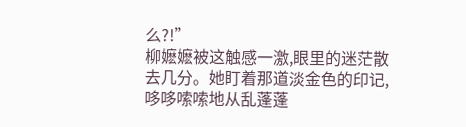么?!”
柳嬷嬷被这触感一激,眼里的迷茫散去几分。她盯着那道淡金色的印记,哆哆嗦嗦地从乱蓬蓬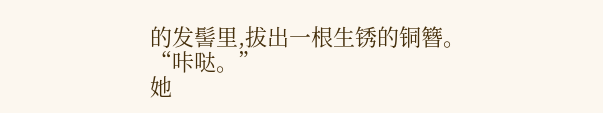的发髻里,拔出一根生锈的铜簪。
“咔哒。”
她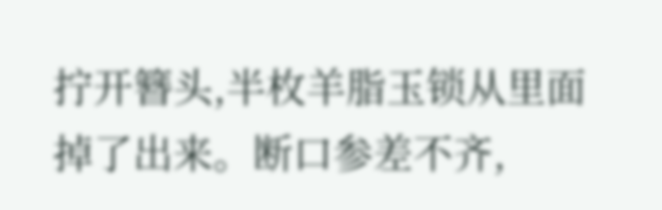拧开簪头,半枚羊脂玉锁从里面掉了出来。断口参差不齐,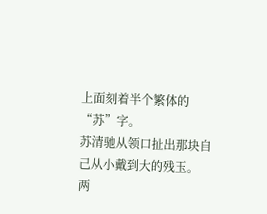上面刻着半个繁体的“苏”字。
苏清驰从领口扯出那块自己从小戴到大的残玉。
两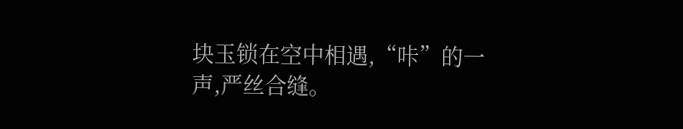块玉锁在空中相遇,“咔”的一声,严丝合缝。